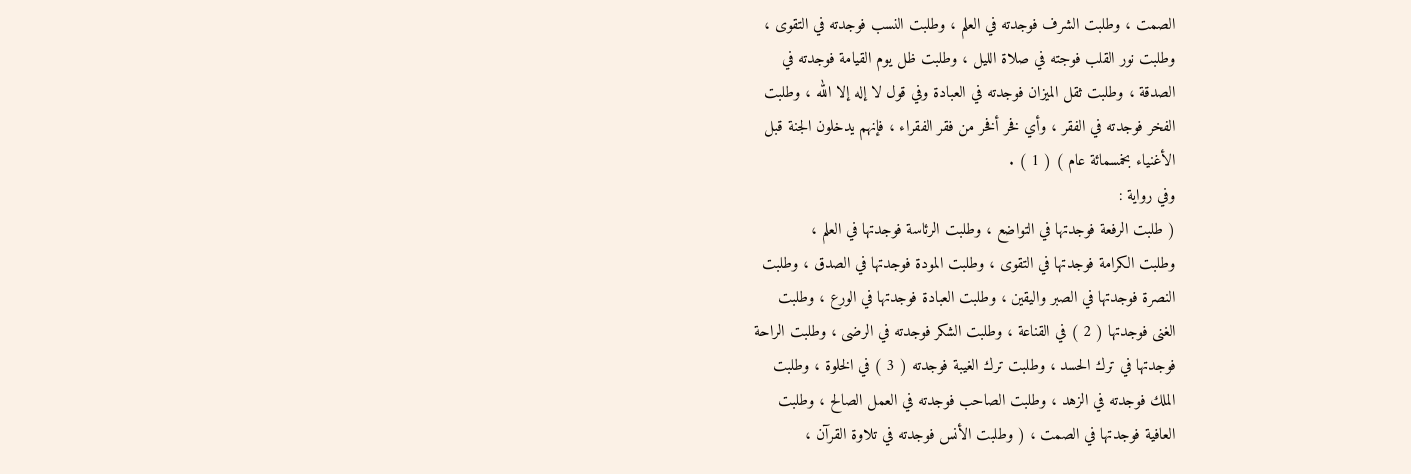الصمت ، وطلبت الشرف فوجدته في العلم ، وطلبت النسب فوجدته في التقوى ،
وطلبت نور القلب فوجته في صلاة الليل ، وطلبت ظل يوم القيامة فوجدته في
الصدقة ، وطلبت ثقل الميزان فوجدته في العبادة وفي قول لا إله إلا الله ، وطلبت
الفخر فوجدته في الفقر ، وأي فخر أفخر من فقر الفقراء ، فإنهم يدخلون الجنة قبل
الأغنياء بخمسمائة عام ) ( 1 ) .
وفي رواية :
( طلبت الرفعة فوجدتها في التواضع ، وطلبت الرئاسة فوجدتها في العلم ،
وطلبت الكرامة فوجدتها في التقوى ، وطلبت المودة فوجدتها في الصدق ، وطلبت
النصرة فوجدتها في الصبر واليقين ، وطلبت العبادة فوجدتها في الورع ، وطلبت
الغنى فوجدتها ( 2 ) في القناعة ، وطلبت الشكر فوجدته في الرضى ، وطلبت الراحة
فوجدتها في ترك الحسد ، وطلبت ترك الغيبة فوجدته ( 3 ) في الخلوة ، وطلبت
الملك فوجدته في الزهد ، وطلبت الصاحب فوجدته في العمل الصالح ، وطلبت
العافية فوجدتها في الصمت ، ( وطلبت الأنس فوجدته في تلاوة القرآن ،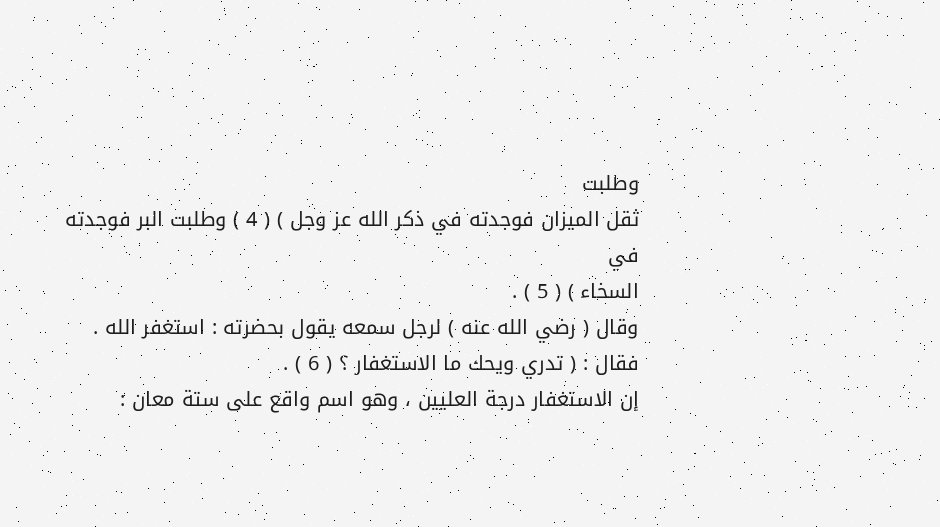وطلبت
ثقل الميزان فوجدته في ذكر الله عز وجل ) ( 4 ) وطلبت البر فوجدته في
السخاء ) ( 5 ) .
وقال ( رضي الله عنه ) لرجل سمعه يقول بحضرته : استغفر الله .
فقال : ( تدري ويحك ما الاستغفار ؟ ( 6 ) .
إن الاستغفار درجة العليين ، وهو اسم واقع على ستة معان :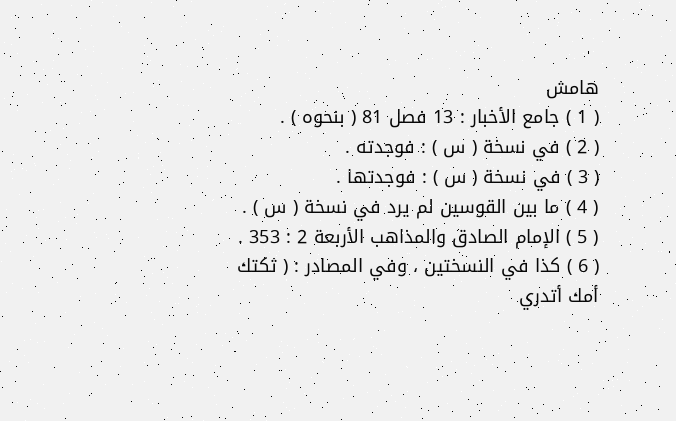هامش
( 1 ) جامع الأخبار : 13 فصل 81 ( بنحوه ) .
( 2 ) في نسخة ( س ) : فوجدته .
( 3 ) في نسخة ( س ) : فوجدتها .
( 4 ) ما بين القوسين لم يرد في نسخة ( س ) .
( 5 ) الإمام الصادق والمذاهب الأربعة 2 : 353 .
( 6 ) كذا في النسختين ، وفي المصادر : ( ثكتك أمك أتدري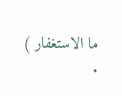ما الاستغفار ) .